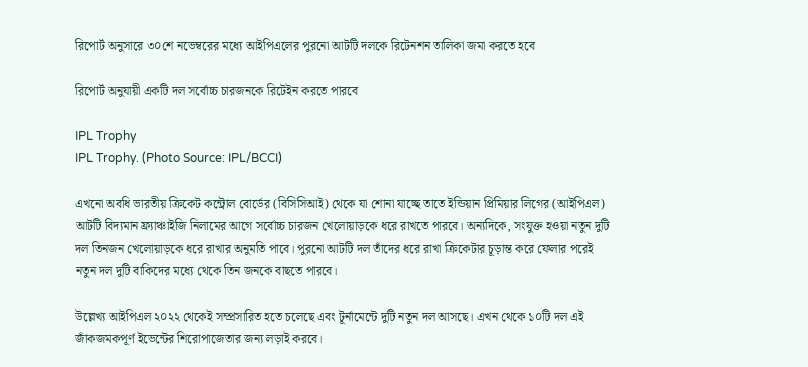রিপোর্ট অনুসারে ৩০শে নভেম্বরের মধ্যে আইপিএলের পুরনো আটটি দলকে রিটেনশন তালিকা জমা করতে হবে

রিপোর্ট অনুযায়ী একটি দল সর্বোচ্চ চারজনকে রিটেইন করতে পারবে

IPL Trophy
IPL Trophy. (Photo Source: IPL/BCCI)

এখনো অবধি ভারতীয় ক্রিকেট কন্ট্রোল বোর্ডের (বিসিসিআই) থেকে যা শোনা যাচ্ছে তাতে ইন্ডিয়ান প্রিমিয়ার লিগের (আইপিএল) আটটি বিদ্যমান ফ্র্যাঞ্চাইজি নিলামের আগে সর্বোচ্চ চারজন খেলোয়াড়কে ধরে রাখতে পারবে। অন্যদিকে, সংযুক্ত হওয়া নতুন দুটি দল তিনজন খেলোয়াড়কে ধরে রাখার অনুমতি পাবে। পুরনো আটটি দল তাঁদের ধরে রাখা ক্রিকেটার চূড়ান্ত করে ফেলার পরেই নতুন দল দুটি বাকিদের মধ্যে থেকে তিন জনকে বাছতে পারবে।

উল্লেখ্য আইপিএল ২০২২ থেকেই সম্প্রসারিত হতে চলেছে এবং টূর্নামেন্টে দুটি নতুন দল আসছে। এখন থেকে ১০টি দল এই জাঁকজমকপূর্ণ ইভেন্টের শিরোপাজেতার জন্য লড়াই করবে।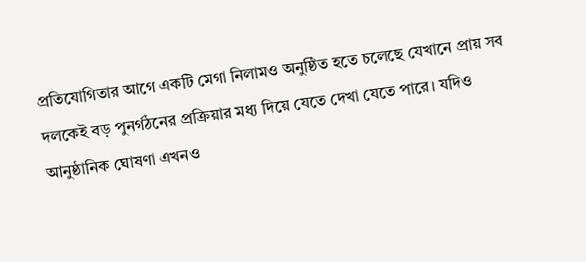প্রতিযোগিতার আগে একটি মেগা নিলামও অনুষ্ঠিত হতে চলেছে যেখানে প্রায় সব দলকেই বড় পুনর্গঠনের প্রক্রিয়ার মধ্য দিয়ে যেতে দেখা যেতে পারে। যদিও আনুষ্ঠানিক ঘোষণা এখনও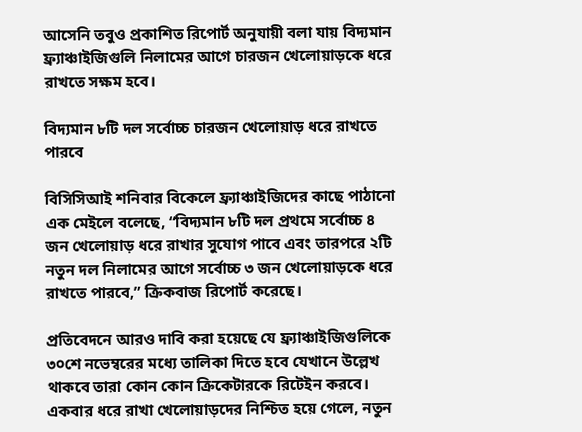আসেনি তবুও প্রকাশিত রিপোর্ট অনুযায়ী বলা যায় বিদ্যমান ফ্র্যাঞ্চাইজিগুলি নিলামের আগে চারজন খেলোয়াড়কে ধরে রাখতে সক্ষম হবে।

বিদ্যমান ৮টি দল সর্বোচ্চ চারজন খেলোয়াড় ধরে রাখতে পারবে

বিসিসিআই শনিবার বিকেলে ফ্র্যাঞ্চাইজিদের কাছে পাঠানো এক মেইলে বলেছে, “বিদ্যমান ৮টি দল প্রথমে সর্বোচ্চ ৪ জন খেলোয়াড় ধরে রাখার সুযোগ পাবে এবং তারপরে ২টি নতুন দল নিলামের আগে সর্বোচ্চ ৩ জন খেলোয়াড়কে ধরে রাখতে পারবে,” ক্রিকবাজ রিপোর্ট করেছে।

প্রতিবেদনে আরও দাবি করা হয়েছে যে ফ্র্যাঞ্চাইজিগুলিকে ৩০শে নভেম্বরের মধ্যে তালিকা দিতে হবে যেখানে উল্লেখ থাকবে তারা কোন কোন ক্রিকেটারকে রিটেইন করবে। একবার ধরে রাখা খেলোয়াড়দের নিশ্চিত হয়ে গেলে, নতুন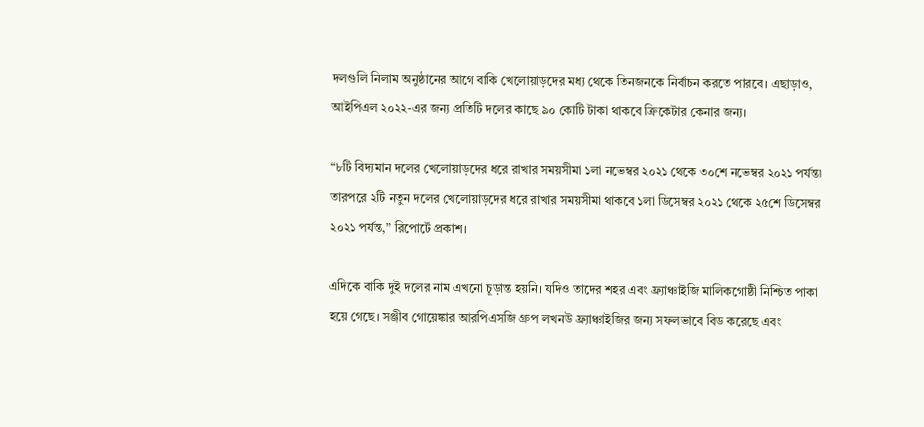দলগুলি নিলাম অনুষ্ঠানের আগে বাকি খেলোয়াড়দের মধ্য থেকে তিনজনকে নির্বাচন করতে পারবে। এছাড়াও, আইপিএল ২০২২-এর জন্য প্রতিটি দলের কাছে ৯০ কোটি টাকা থাকবে ক্রিকেটার কেনার জন্য।

“৮টি বিদ্যমান দলের খেলোয়াড়দের ধরে রাখার সময়সীমা ১লা নভেম্বর ২০২১ থেকে ৩০শে নভেম্বর ২০২১ পর্যন্ত৷ তারপরে ২টি নতুন দলের খেলোয়াড়দের ধরে রাখার সময়সীমা থাকবে ১লা ডিসেম্বর ২০২১ থেকে ২৫শে ডিসেম্বর ২০২১ পর্যন্ত,” রিপোর্টে প্রকাশ।

এদিকে বাকি দুই দলের নাম এখনো চূড়ান্ত হয়নি। যদিও তাদের শহর এবং ফ্র্যাঞ্চাইজি মালিকগোষ্ঠী নিশ্চিত পাকা হয়ে গেছে। সঞ্জীব গোয়েঙ্কার আরপিএসজি গ্রুপ লখনউ ফ্র্যাঞ্চাইজির জন্য সফলভাবে বিড করেছে এবং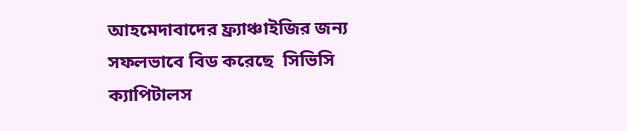আহমেদাবাদের ফ্র্যাঞ্চাইজির জন্য সফলভাবে বিড করেছে  সিভিসি ক্যাপিটালস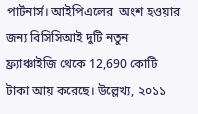পার্টনার্স। আইপিএলের  অংশ হওয়ার জন্য বিসিসিআই দুটি নতুন ফ্র্যাঞ্চাইজি থেকে 12,690 কোটি টাকা আয় করেছে। উল্লেখ্য, ২০১১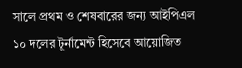সালে প্রথম ও শেষবারের জন্য আইপিএল ১০ দলের টূর্নামেন্ট হিসেবে আয়োজিত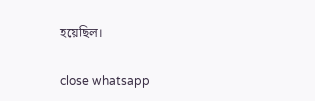হয়েছিল।

close whatsapp